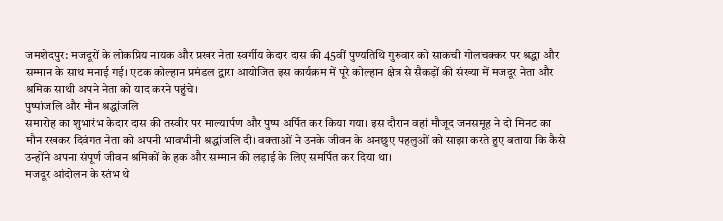जमशेदपुर: मजदूरों के लोकप्रिय नायक और प्रखर नेता स्वर्गीय केदार दास की 45वीं पुण्यतिथि गुरुवार को साकची गोलचक्कर पर श्रद्धा और सम्मान के साथ मनाई गई। एटक कोल्हान प्रमंडल द्वारा आयोजित इस कार्यक्रम में पूरे कोल्हान क्षेत्र से सैकड़ों की संख्या में मजदूर नेता और श्रमिक साथी अपने नेता को याद करने पहुंचे।
पुष्पांजलि और मौन श्रद्धांजलि
समारोह का शुभारंभ केदार दास की तस्वीर पर माल्यार्पण और पुष्प अर्पित कर किया गया। इस दौरान वहां मौजूद जनसमूह ने दो मिनट का मौन रखकर दिवंगत नेता को अपनी भावभीनी श्रद्धांजलि दी। वक्ताओं ने उनके जीवन के अनछुए पहलुओं को साझा करते हुए बताया कि कैसे उन्होंने अपना संपूर्ण जीवन श्रमिकों के हक और सम्मान की लड़ाई के लिए समर्पित कर दिया था।
मजदूर आंदोलन के स्तंभ थे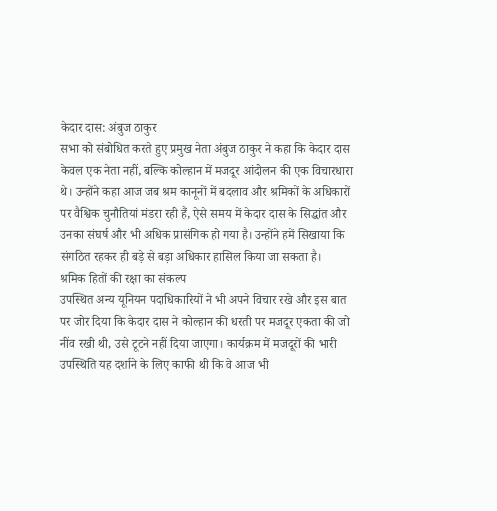केदार दास: अंबुज ठाकुर
सभा को संबोधित करते हुए प्रमुख नेता अंबुज ठाकुर ने कहा कि केदार दास केवल एक नेता नहीं, बल्कि कोल्हान में मजदूर आंदोलन की एक विचारधारा थे। उन्होंने कहा आज जब श्रम कानूनों में बदलाव और श्रमिकों के अधिकारों पर वैश्विक चुनौतियां मंडरा रही हैं, ऐसे समय में केदार दास के सिद्धांत और उनका संघर्ष और भी अधिक प्रासंगिक हो गया है। उन्होंने हमें सिखाया कि संगठित रहकर ही बड़े से बड़ा अधिकार हासिल किया जा सकता है।
श्रमिक हितों की रक्षा का संकल्प
उपस्थित अन्य यूनियन पदाधिकारियों ने भी अपने विचार रखे और इस बात पर जोर दिया कि केदार दास ने कोल्हान की धरती पर मजदूर एकता की जो नींव रखी थी, उसे टूटने नहीं दिया जाएगा। कार्यक्रम में मजदूरों की भारी उपस्थिति यह दर्शाने के लिए काफी थी कि वे आज भी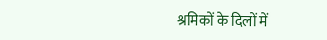श्रमिकों के दिलों में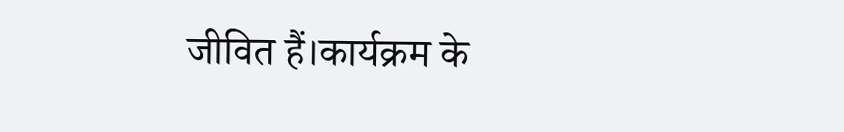जीवित हैं।कार्यक्रम के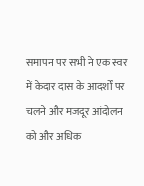समापन पर सभी ने एक स्वर में केदार दास के आदर्शों पर चलने और मजदूर आंदोलन को और अधिक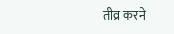तीव्र करने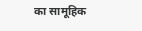का सामूहिक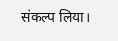संकल्प लिया।